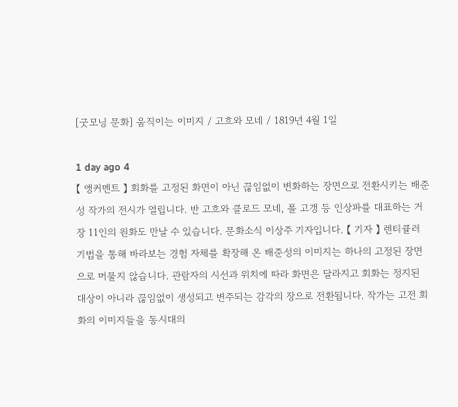[굿모닝 문화] 움직이는 이미지 / 고흐와 모네 / 1819년 4월 1일

1 day ago 4
【 앵커멘트 】 회화를 고정된 화면이 아닌 끊임없이 변화하는 장면으로 전환시키는 배준성 작가의 전시가 열립니다. 반 고흐와 클로드 모네, 폴 고갱 등 인상파를 대표하는 거장 11인의 원화도 만날 수 있습니다. 문화소식 이상주 기자입니다. 【 기자 】 렌티큘러 기법을 통해 바라보는 경험 자체를 확장해 온 배준성의 이미지는 하나의 고정된 장면으로 머물지 않습니다. 관람자의 시선과 위치에 따라 화면은 달라지고 회화는 정지된 대상이 아니라 끊임없이 생성되고 변주되는 감각의 장으로 전환됩니다. 작가는 고전 회화의 이미지들을 동시대의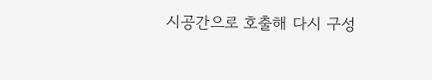시공간으로 호출해 다시 구성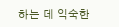하는 데 익숙한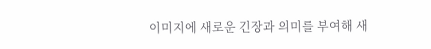이미지에 새로운 긴장과 의미를 부여해 새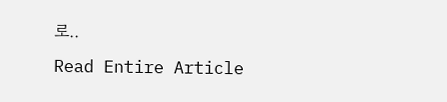로..
Read Entire Article